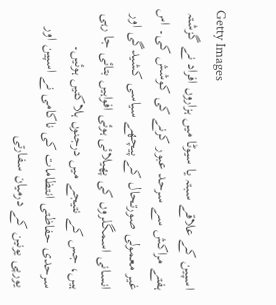Getty Images
اسپین کے علاقے سبتہ یا سیوٹا میں ہزاروں افراد نے گزشتہ ہفتے مراکش سے سرحد عبور کرنے کی کوشش کی۔ اس غیر معمولی صورتحال کے پیچھے سیاسی کشیدگی اور انسانی اسمگلروں کی پھیلائی ہوئی افواہیں بتائی جا رہی ہیں، جس کے نتیجے میں درجنوں ہلاکتیں ہوئیں۔ سرحدی حفاظتی انتظامات کی ناکامی نے اسپین اور یورپی یونین کے درمیان سفارتی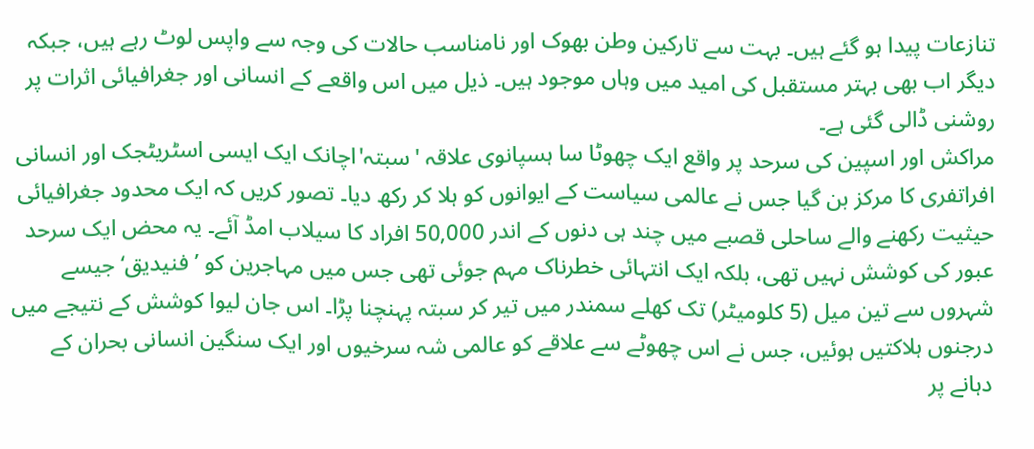تنازعات پیدا ہو گئے ہیں۔ بہت سے تارکین وطن بھوک اور نامناسب حالات کی وجہ سے واپس لوٹ رہے ہیں، جبکہ دیگر اب بھی بہتر مستقبل کی امید میں وہاں موجود ہیں۔ ذیل میں اس واقعے کے انسانی اور جغرافیائی اثرات پر روشنی ڈالی گئی ہے۔
مراکش اور اسپین کی سرحد پر واقع ایک چھوٹا سا ہسپانوی علاقہ 'سبتہ'اچانک ایک ایسی اسٹریٹجک اور انسانی افراتفری کا مرکز بن گیا جس نے عالمی سیاست کے ایوانوں کو ہلا کر رکھ دیا۔ تصور کریں کہ ایک محدود جغرافیائی حیثیت رکھنے والے ساحلی قصبے میں چند ہی دنوں کے اندر 50,000 افراد کا سیلاب امڈ آئے۔ یہ محض ایک سرحد عبور کی کوشش نہیں تھی، بلکہ ایک انتہائی خطرناک مہم جوئی تھی جس میں مہاجرین کو ’فنیدیق‘ جیسے شہروں سے تین میل (5 کلومیٹر) تک کھلے سمندر میں تیر کر سبتہ پہنچنا پڑا۔ اس جان لیوا کوشش کے نتیجے میں درجنوں ہلاکتیں ہوئیں، جس نے اس چھوٹے سے علاقے کو عالمی شہ سرخیوں اور ایک سنگین انسانی بحران کے دہانے پر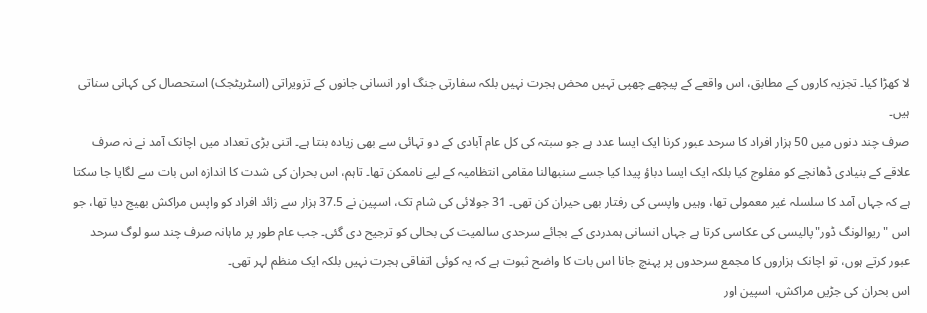لا کھڑا کیا۔ تجزیہ کاروں کے مطابق، اس واقعے کے پیچھے چھپی تہیں محض ہجرت نہیں بلکہ سفارتی جنگ اور انسانی جانوں کے تزویراتی (اسٹریٹجک) استحصال کی کہانی سناتی ہیں۔
صرف چند دنوں میں 50 ہزار افراد کا سرحد عبور کرنا ایک ایسا عدد ہے جو سبتہ کی کل عام آبادی کے دو تہائی سے بھی زیادہ بنتا ہے۔ اتنی بڑی تعداد میں اچانک آمد نے نہ صرف علاقے کے بنیادی ڈھانچے کو مفلوج کیا بلکہ ایک ایسا دباؤ پیدا کیا جسے سنبھالنا مقامی انتظامیہ کے لیے ناممکن تھا۔ تاہم، اس بحران کی شدت کا اندازہ اس بات سے لگایا جا سکتا ہے کہ جہاں آمد کا سلسلہ غیر معمولی تھا، وہیں واپسی کی رفتار بھی حیران کن تھی۔ 31 جولائی کی شام تک، اسپین نے 37.5 ہزار سے زائد افراد کو واپس مراکش بھیج دیا تھا، جو اس "ریوالونگ ڈور"پالیسی کی عکاسی کرتا ہے جہاں انسانی ہمدردی کے بجائے سرحدی سالمیت کی بحالی کو ترجیح دی گئی۔ جب عام طور پر ماہانہ صرف چند سو لوگ سرحد عبور کرتے ہوں، تو اچانک ہزاروں کا مجمع سرحدوں پر پہنچ جانا اس بات کا واضح ثبوت ہے کہ یہ کوئی اتفاقی ہجرت نہیں بلکہ ایک منظم لہر تھی۔
اس بحران کی جڑیں مراکش، اسپین اور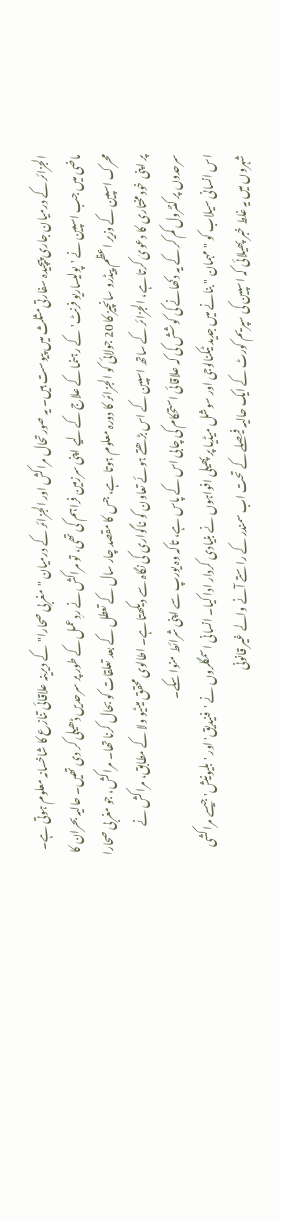الجزائر کے درمیان جاری پیچیدہ سفارتی مثلث میں پیوست ہیں۔ یہ صورتحال مراکش اور الجزائر کے درمیان "مغربی صحارا"کے دیرینہ علاقائی تنازع کا شاخسانہ معلوم ہوتی ہے۔ ماضی میں جب اسپین نے 'پولیساریو فرنٹ'کے رہنما کے علاج کے لیے اپنی سرزمین فراہم کی تھی، تو مراکش نے ردِعمل کے طور پر سرحدیں ڈھیلی کر دی تھیں۔ حالیہ بحران کا محرک اسپین کے وزیر اعظم پیڈرو سانچیز کا 20 جولائی کو الجزائر کا دورہ معلوم ہوتا ہے، جس کا مقصد چار سال کے تعطل کے بعد تعلقات کو بحال کرنا تھا۔ مراکش، جو مغربی صحارا پر اپنی خود مختاری کا دعویٰ کرتا ہے، الجزائر کے ساتھ اسپین کے اس بڑھتے ہوئے تعاون کو ناگواری کی نگاہ سے دیکھتا ہے۔ اطالوی محقق میٹیو ولا کے مطابق، مراکش نے سرحدوں پر کنٹرول کم کر کے یہ دکھانے کی کوشش کی کہ علاقائی استحکام کی چابی اس کے پاس ہے، تاکہ وہ یورپ سے اپنی شرائط منوا سکے۔
اس انسانی سیلاب کو "مہمان " بنانے میں جدید ٹیکنالوجی اور سوشل میڈیا پر پھیلی افواہوں نے بنیادی کردار ادا کیا۔ انسانی اسمگلروں نے 'فنیدیق' اور 'بلیونیش'جیسے مراکشی شہروں میں یہ غلط خبر پھیلائی کہ اسپین کی سپریم کورٹ کے ایک حالیہ فیصلے کے تحت اب سمندر کے راستے آنے والے غیر قانونی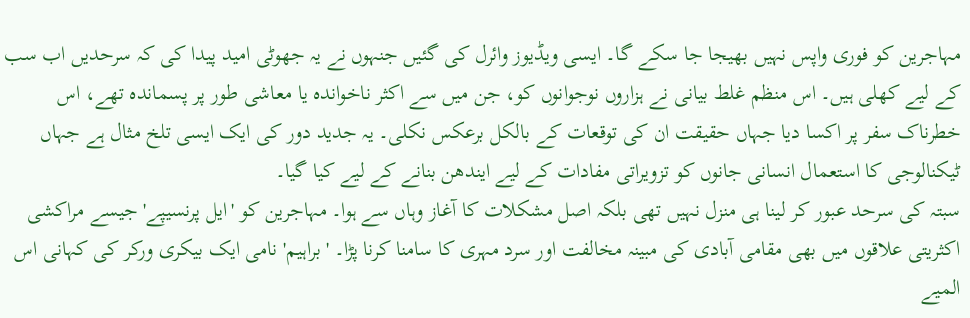مہاجرین کو فوری واپس نہیں بھیجا جا سکے گا۔ ایسی ویڈیوز وائرل کی گئیں جنہوں نے یہ جھوٹی امید پیدا کی کہ سرحدیں اب سب کے لیے کھلی ہیں۔ اس منظم غلط بیانی نے ہزاروں نوجوانوں کو، جن میں سے اکثر ناخواندہ یا معاشی طور پر پسماندہ تھے، اس خطرناک سفر پر اکسا دیا جہاں حقیقت ان کی توقعات کے بالکل برعکس نکلی۔ یہ جدید دور کی ایک ایسی تلخ مثال ہے جہاں ٹیکنالوجی کا استعمال انسانی جانوں کو تزویراتی مفادات کے لیے ایندھن بنانے کے لیے کیا گیا۔
سبتہ کی سرحد عبور کر لینا ہی منزل نہیں تھی بلکہ اصل مشکلات کا آغاز وہاں سے ہوا۔ مہاجرین کو 'ایل پرنسیپے'جیسے مراکشی اکثریتی علاقوں میں بھی مقامی آبادی کی مبینہ مخالفت اور سرد مہری کا سامنا کرنا پڑا۔ 'براہیم' نامی ایک بیکری ورکر کی کہانی اس المیے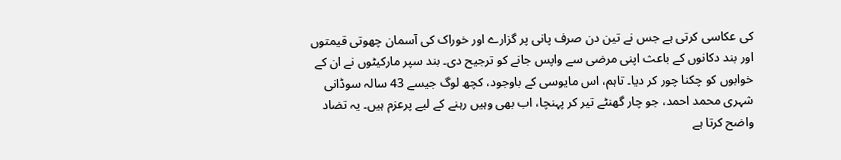کی عکاسی کرتی ہے جس نے تین دن صرف پانی پر گزارے اور خوراک کی آسمان چھوتی قیمتوں اور بند دکانوں کے باعث اپنی مرضی سے واپس جانے کو ترجیح دی۔ بند سپر مارکیٹوں نے ان کے خوابوں کو چکنا چور کر دیا۔ تاہم، اس مایوسی کے باوجود، کچھ لوگ جیسے 43 سالہ سوڈانی شہری محمد احمد، جو چار گھنٹے تیر کر پہنچا، اب بھی وہیں رہنے کے لیے پرعزم ہیں۔ یہ تضاد واضح کرتا ہے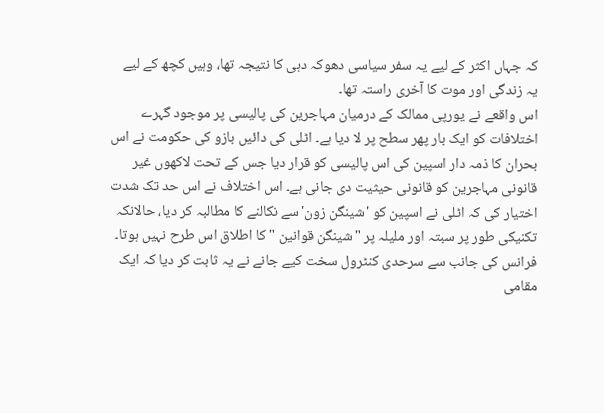کہ جہاں اکثر کے لیے یہ سفر سیاسی دھوکہ دہی کا نتیجہ تھا، وہیں کچھ کے لیے یہ زندگی اور موت کا آخری راستہ تھا۔
اس واقعے نے یورپی ممالک کے درمیان مہاجرین کی پالیسی پر موجود گہرے اختلافات کو ایک بار پھر سطح پر لا دیا ہے۔ اٹلی کی دائیں بازو کی حکومت نے اس بحران کا ذمہ دار اسپین کی اس پالیسی کو قرار دیا جس کے تحت لاکھوں غیر قانونی مہاجرین کو قانونی حیثیت دی جانی ہے۔ اس اختلاف نے اس حد تک شدت اختیار کی کہ اٹلی نے اسپین کو 'شینگن زون'سے نکالنے کا مطالبہ کر دیا، حالانکہ تکنیکی طور پر سبتہ اور ملیلہ پر "شینگن قوانین " کا اطلاق اس طرح نہیں ہوتا۔ فرانس کی جانب سے سرحدی کنٹرول سخت کیے جانے نے یہ ثابت کر دیا کہ ایک مقامی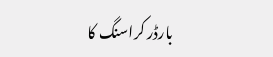بارڈر کراسنگ کا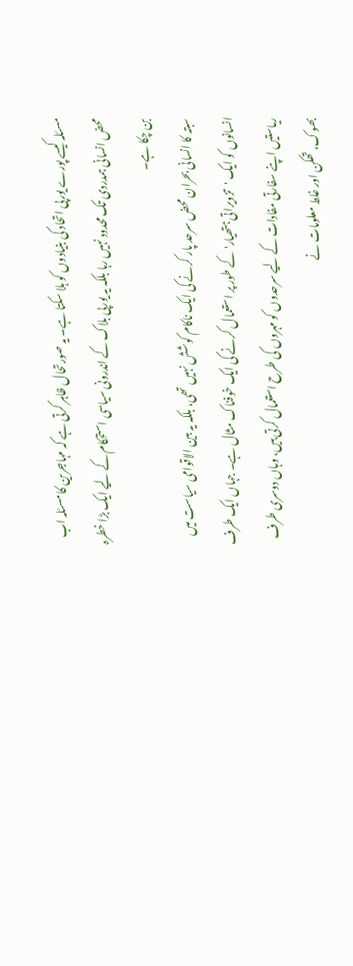مسئلہ کیسے پورے یورپی اتحاد کی بنیادوں کو ہلا سکتا ہے۔ یہ صورتحال ظاہر کرتی ہے کہ مہاجرین کا مسئلہ اب محض انسانی ہمدردی تک محدود نہیں رہا بلکہ یہ یورپی بلاک کے اندرونی سیاسی استحکام کے لیے ایک بڑا خطرہ بن چکا ہے۔
سبتہ کا انسانی بحران محض سرحد پار کرنے کی ایک ناکام کوشش نہیں تھی، بلکہ یہ بین الاقوامی سیاست میں انسانوں کو ایک 'تزویراتی ہتھیار' کے طور پر استعمال کرنے کی ایک خوفناک مثال ہے۔ جہاں ایک طرف ریاستیں اپنے سفارتی مفادات کے لیے سرحدوں کو مہروں کی طرح استعمال کرتی ہیں، وہاں دوسری طرف بھوک، تھکن اور غلط معلومات نے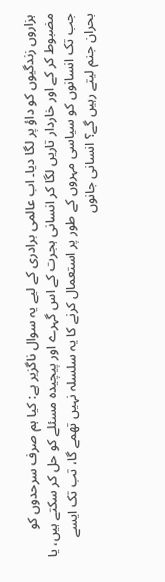ہزاروں زندگیوں کو داؤ پر لگا دیا۔ اب عالمی برادری کے لیے یہ سوال ناگزیر ہے: کیا ہم صرف سرحدوں کو مضبوط کر کے اور خاردار تاریں لگا کر انسانی ہجرت کے اس گہرے اور پیچیدہ مسئلے کو حل کر سکتے ہیں، یا جب تک انسانوں کو سیاسی مہروں کے طور پر استعمال کرنے کا یہ سلسلہ نہیں تھمے گا، تب تک ایسے بحران جنم لیتے رہیں گے؟ انسانی جانوں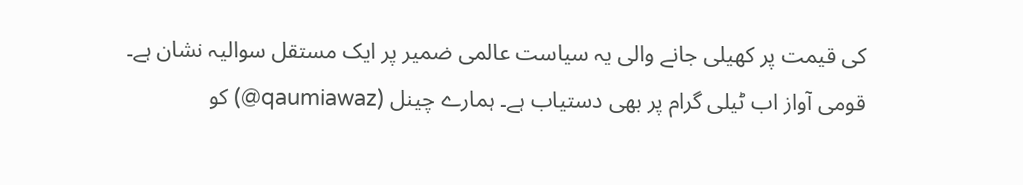کی قیمت پر کھیلی جانے والی یہ سیاست عالمی ضمیر پر ایک مستقل سوالیہ نشان ہے۔
قومی آواز اب ٹیلی گرام پر بھی دستیاب ہے۔ ہمارے چینل (qaumiawaz@) کو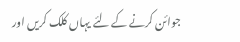جوائن کرنے کے لئے یہاں کلک کریں اور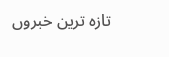تازہ ترین خبروں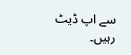سے اپ ڈیٹ رہیں۔